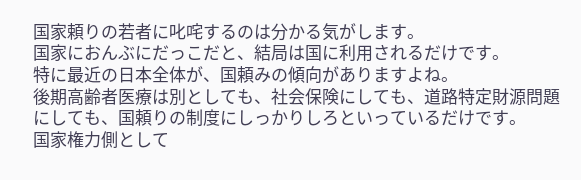国家頼りの若者に叱咤するのは分かる気がします。
国家におんぶにだっこだと、結局は国に利用されるだけです。
特に最近の日本全体が、国頼みの傾向がありますよね。
後期高齢者医療は別としても、社会保険にしても、道路特定財源問題にしても、国頼りの制度にしっかりしろといっているだけです。
国家権力側として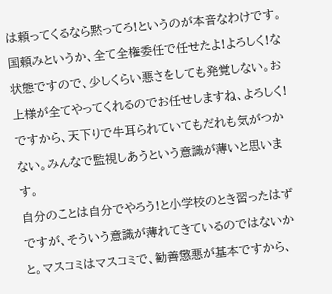は頼ってくるなら黙ってろ!というのが本音なわけです。
国頼みというか、全て全権委任で任せたよ!よろしく!な状態ですので、少しくらい悪さをしても発覚しない。お上様が全てやってくれるのでお任せしますね、よろしく!ですから、天下りで牛耳られていてもだれも気がつかない。みんなで監視しあうという意識が薄いと思います。
自分のことは自分でやろう!と小学校のとき習ったはずですが、そういう意識が薄れてきているのではないかと。マスコミはマスコミで、勧善懲悪が基本ですから、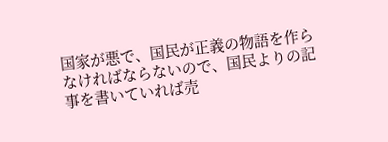国家が悪で、国民が正義の物語を作らなければならないので、国民よりの記事を書いていれば売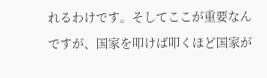れるわけです。そしてここが重要なんですが、国家を叩けば叩くほど国家が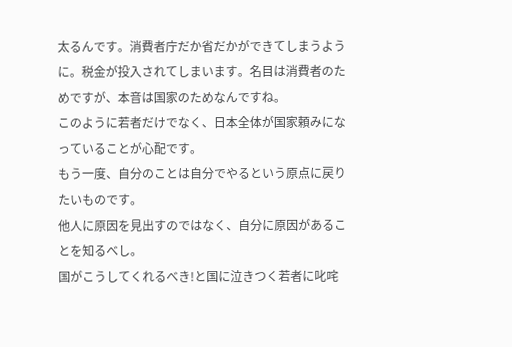太るんです。消費者庁だか省だかができてしまうように。税金が投入されてしまいます。名目は消費者のためですが、本音は国家のためなんですね。
このように若者だけでなく、日本全体が国家頼みになっていることが心配です。
もう一度、自分のことは自分でやるという原点に戻りたいものです。
他人に原因を見出すのではなく、自分に原因があることを知るべし。
国がこうしてくれるべき!と国に泣きつく若者に叱咤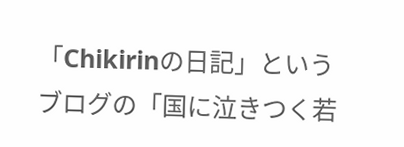「Chikirinの日記」というブログの「国に泣きつく若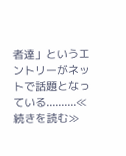者達」というエントリーがネットで話題となっている..........≪続きを読む≫